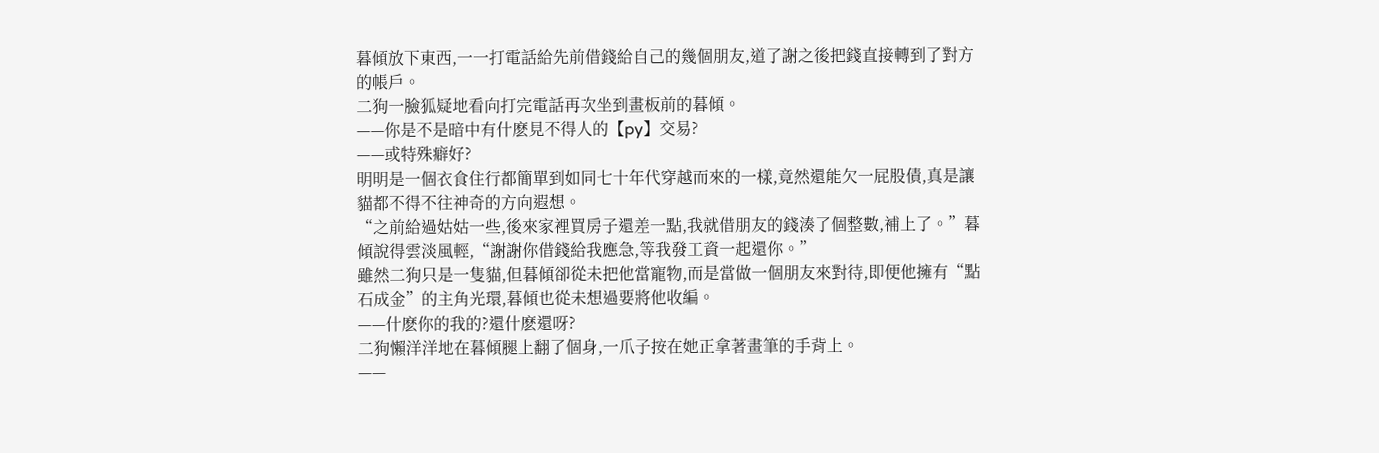暮傾放下東西,一一打電話給先前借錢給自己的幾個朋友,道了謝之後把錢直接轉到了對方的帳戶。
二狗一臉狐疑地看向打完電話再次坐到畫板前的暮傾。
——你是不是暗中有什麽見不得人的【py】交易?
——或特殊癖好?
明明是一個衣食住行都簡單到如同七十年代穿越而來的一樣,竟然還能欠一屁股債,真是讓貓都不得不往神奇的方向遐想。
“之前給過姑姑一些,後來家裡買房子還差一點,我就借朋友的錢湊了個整數,補上了。”暮傾說得雲淡風輕,“謝謝你借錢給我應急,等我發工資一起還你。”
雖然二狗只是一隻貓,但暮傾卻從未把他當寵物,而是當做一個朋友來對待,即便他擁有“點石成金”的主角光環,暮傾也從未想過要將他收編。
——什麽你的我的?還什麽還呀?
二狗懶洋洋地在暮傾腿上翻了個身,一爪子按在她正拿著畫筆的手背上。
——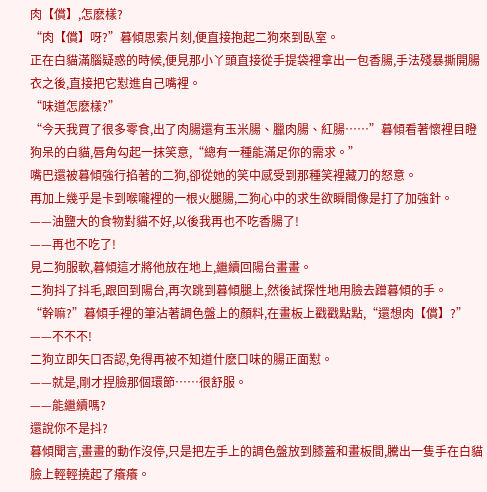肉【償】,怎麽樣?
“肉【償】呀?”暮傾思索片刻,便直接抱起二狗來到臥室。
正在白貓滿腦疑惑的時候,便見那小丫頭直接從手提袋裡拿出一包香腸,手法殘暴撕開腸衣之後,直接把它懟進自己嘴裡。
“味道怎麽樣?”
“今天我買了很多零食,出了肉腸還有玉米腸、臘肉腸、紅腸……”暮傾看著懷裡目瞪狗呆的白貓,唇角勾起一抹笑意,“總有一種能滿足你的需求。”
嘴巴還被暮傾強行掐著的二狗,卻從她的笑中感受到那種笑裡藏刀的怒意。
再加上幾乎是卡到喉嚨裡的一根火腿腸,二狗心中的求生欲瞬間像是打了加強針。
——油鹽大的食物對貓不好,以後我再也不吃香腸了!
——再也不吃了!
見二狗服軟,暮傾這才將他放在地上,繼續回陽台畫畫。
二狗抖了抖毛,跟回到陽台,再次跳到暮傾腿上,然後試探性地用臉去蹭暮傾的手。
“幹嘛?”暮傾手裡的筆沾著調色盤上的顏料,在畫板上戳戳點點,“還想肉【償】?”
——不不不!
二狗立即矢口否認,免得再被不知道什麽口味的腸正面懟。
——就是,剛才捏臉那個環節……很舒服。
——能繼續嗎?
還說你不是抖?
暮傾聞言,畫畫的動作沒停,只是把左手上的調色盤放到膝蓋和畫板間,騰出一隻手在白貓臉上輕輕撓起了癢癢。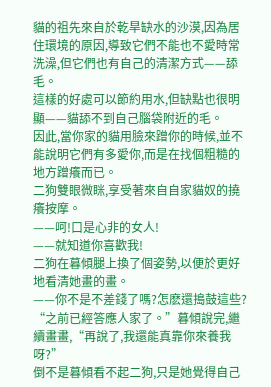貓的祖先來自於乾旱缺水的沙漠,因為居住環境的原因,導致它們不能也不愛時常洗澡,但它們也有自己的清潔方式——舔毛。
這樣的好處可以節約用水,但缺點也很明顯——貓舔不到自己腦袋附近的毛。
因此,當你家的貓用臉來蹭你的時候,並不能說明它們有多愛你,而是在找個粗糙的地方蹭癢而已。
二狗雙眼微眯,享受著來自自家貓奴的撓癢按摩。
——呵!口是心非的女人!
——就知道你喜歡我!
二狗在暮傾腿上換了個姿勢,以便於更好地看清她畫的畫。
——你不是不差錢了嗎?怎麽還搗鼓這些?
“之前已經答應人家了。”暮傾說完,繼續畫畫,“再說了,我還能真靠你來養我呀?”
倒不是暮傾看不起二狗,只是她覺得自己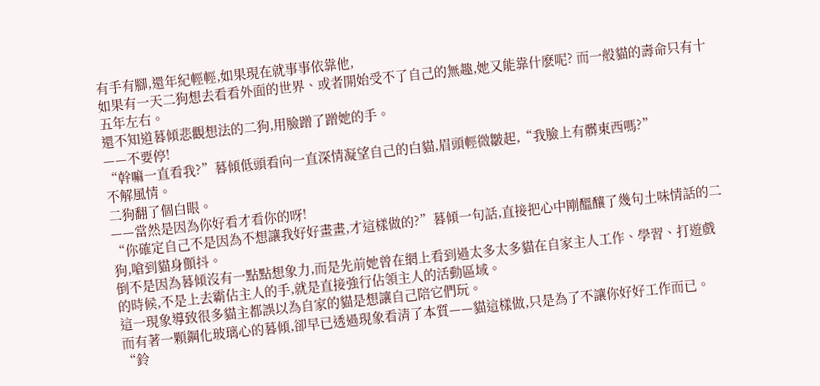有手有腳,還年紀輕輕,如果現在就事事依靠他,
如果有一天二狗想去看看外面的世界、或者開始受不了自己的無趣,她又能靠什麽呢? 而一般貓的壽命只有十五年左右。
還不知道暮傾悲觀想法的二狗,用臉蹭了蹭她的手。
——不要停!
“幹嘛一直看我?”暮傾低頭看向一直深情凝望自己的白貓,眉頭輕微皺起,“我臉上有髒東西嗎?”
不解風情。
二狗翻了個白眼。
——當然是因為你好看才看你的呀!
“你確定自己不是因為不想讓我好好畫畫,才這樣做的?”暮傾一句話,直接把心中剛醞釀了幾句土味情話的二狗,嗆到貓身顫抖。
倒不是因為暮傾沒有一點點想象力,而是先前她曾在網上看到過太多太多貓在自家主人工作、學習、打遊戲的時候,不是上去霸佔主人的手,就是直接強行佔領主人的活動區域。
這一現象導致很多貓主都誤以為自家的貓是想讓自己陪它們玩。
而有著一顆鋼化玻璃心的暮傾,卻早已透過現象看清了本質——貓這樣做,只是為了不讓你好好工作而已。
“鈴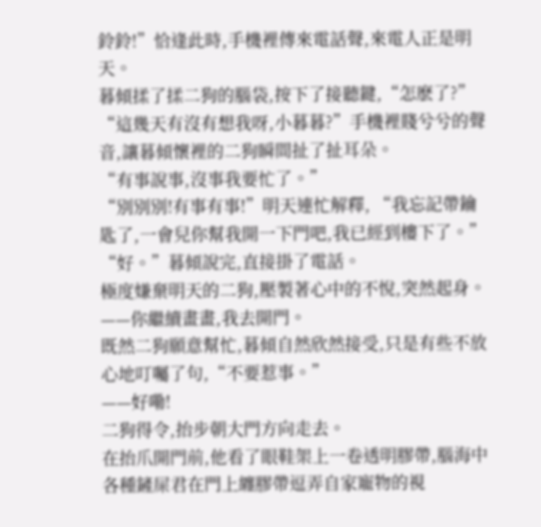鈴鈴!”恰逢此時,手機裡傳來電話聲,來電人正是明天。
暮傾揉了揉二狗的腦袋,按下了接聽鍵,“怎麽了?”
“這幾天有沒有想我呀,小暮暮?”手機裡賤兮兮的聲音,讓暮傾懷裡的二狗瞬間扯了扯耳朵。
“有事說事,沒事我要忙了。”
“別別別!有事有事!”明天連忙解釋, “我忘記帶鑰匙了,一會兒你幫我開一下門吧,我已經到樓下了。”
“好。”暮傾說完,直接掛了電話。
極度嫌棄明天的二狗,壓製著心中的不悅,突然起身。
——你繼續畫畫,我去開門。
既然二狗願意幫忙,暮傾自然欣然接受,只是有些不放心地叮囑了句,“不要惹事。”
——好嘞!
二狗得令,抬步朝大門方向走去。
在抬爪開門前,他看了眼鞋架上一卷透明膠帶,腦海中各種鏟屎君在門上纏膠帶逗弄自家寵物的視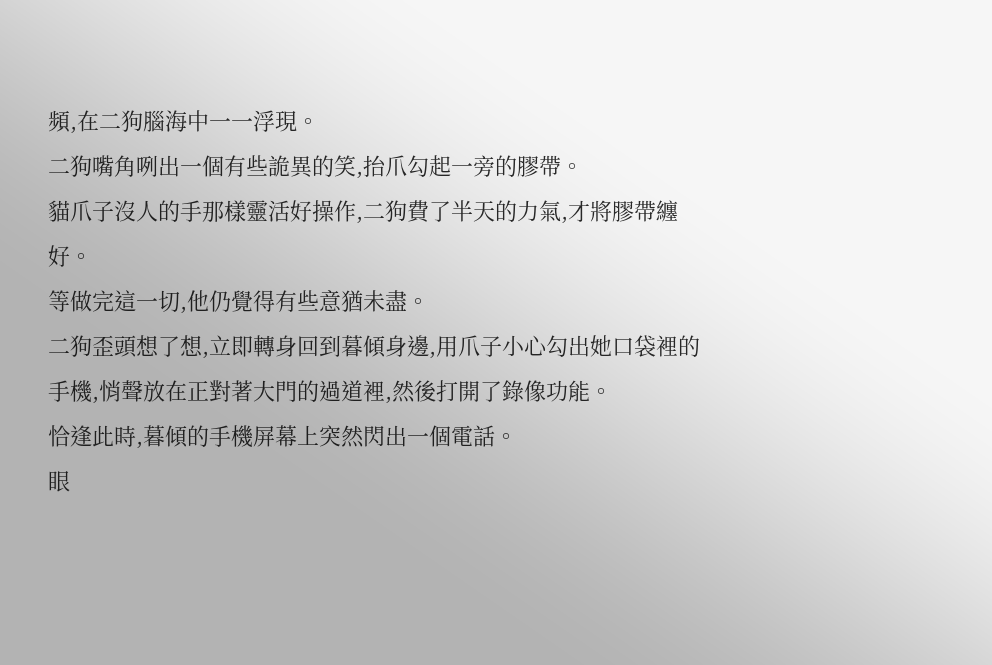頻,在二狗腦海中一一浮現。
二狗嘴角咧出一個有些詭異的笑,抬爪勾起一旁的膠帶。
貓爪子沒人的手那樣靈活好操作,二狗費了半天的力氣,才將膠帶纏好。
等做完這一切,他仍覺得有些意猶未盡。
二狗歪頭想了想,立即轉身回到暮傾身邊,用爪子小心勾出她口袋裡的手機,悄聲放在正對著大門的過道裡,然後打開了錄像功能。
恰逢此時,暮傾的手機屏幕上突然閃出一個電話。
眼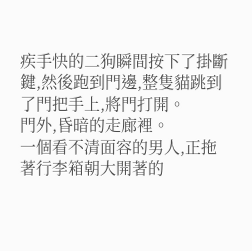疾手快的二狗瞬間按下了掛斷鍵,然後跑到門邊,整隻貓跳到了門把手上,將門打開。
門外,昏暗的走廊裡。
一個看不清面容的男人,正拖著行李箱朝大開著的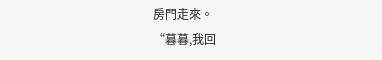房門走來。
“暮暮,我回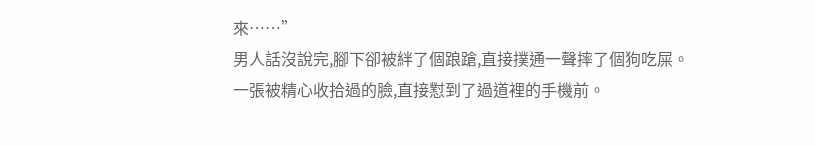來……”
男人話沒說完,腳下卻被絆了個踉蹌,直接撲通一聲摔了個狗吃屎。
一張被精心收拾過的臉,直接懟到了過道裡的手機前。